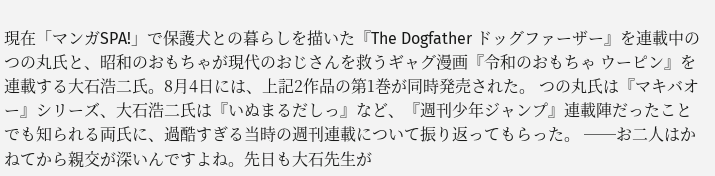現在「マンガSPA!」で保護犬との暮らしを描いた『The Dogfather ドッグファーザー』を連載中のつの丸氏と、昭和のおもちゃが現代のおじさんを救うギャグ漫画『令和のおもちゃ ウーピン』を連載する大石浩二氏。8月4日には、上記2作品の第1巻が同時発売された。 つの丸氏は『マキバオー』シリーズ、大石浩二氏は『いぬまるだしっ』など、『週刊少年ジャンプ』連載陣だったことでも知られる両氏に、過酷すぎる当時の週刊連載について振り返ってもらった。 ──お二人はかねてから親交が深いんですよね。先日も大石先生が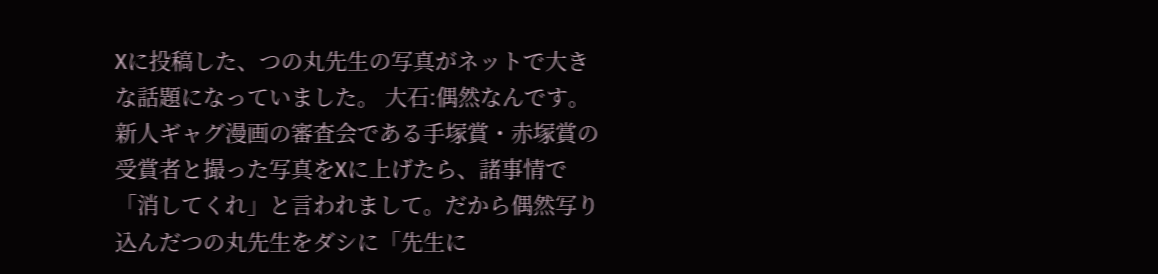Xに投稿した、つの丸先生の写真がネットで大きな話題になっていました。 大石:偶然なんです。新人ギャグ漫画の審査会である手塚賞・赤塚賞の受賞者と撮った写真をXに上げたら、諸事情で「消してくれ」と言われまして。だから偶然写り込んだつの丸先生をダシに「先生に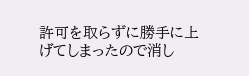許可を取らずに勝手に上げてしまったので消し